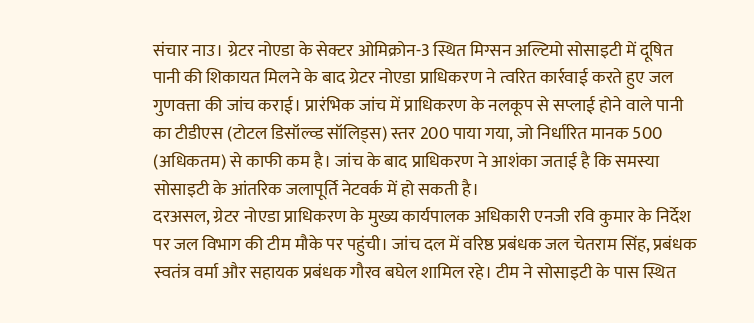संचार नाउ। ग्रेटर नोएडा के सेक्टर ओमिक्रोन-3 स्थित मिग्सन अल्टिमो सोसाइटी में दूषित पानी की शिकायत मिलने के बाद ग्रेटर नोएडा प्राधिकरण ने त्वरित कार्रवाई करते हुए जल गुणवत्ता की जांच कराई। प्रारंभिक जांच में प्राधिकरण के नलकूप से सप्लाई होने वाले पानी का टीडीएस (टोटल डिसॉल्व्ड सॉलिड्स) स्तर 200 पाया गया, जो निर्धारित मानक 500 (अधिकतम) से काफी कम है। जांच के बाद प्राधिकरण ने आशंका जताई है कि समस्या सोसाइटी के आंतरिक जलापूर्ति नेटवर्क में हो सकती है।
दरअसल, ग्रेटर नोएडा प्राधिकरण के मुख्य कार्यपालक अधिकारी एनजी रवि कुमार के निर्देश पर जल विभाग की टीम मौके पर पहुंची। जांच दल में वरिष्ठ प्रबंधक जल चेतराम सिंह, प्रबंधक स्वतंत्र वर्मा और सहायक प्रबंधक गौरव बघेल शामिल रहे। टीम ने सोसाइटी के पास स्थित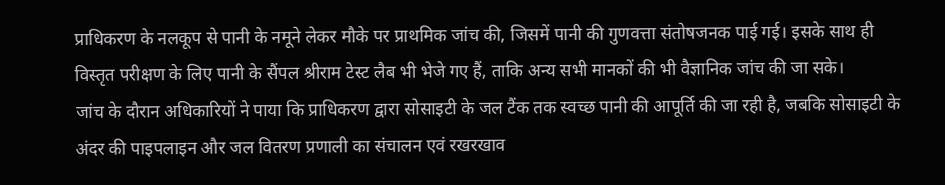प्राधिकरण के नलकूप से पानी के नमूने लेकर मौके पर प्राथमिक जांच की, जिसमें पानी की गुणवत्ता संतोषजनक पाई गई। इसके साथ ही विस्तृत परीक्षण के लिए पानी के सैंपल श्रीराम टेस्ट लैब भी भेजे गए हैं, ताकि अन्य सभी मानकों की भी वैज्ञानिक जांच की जा सके।
जांच के दौरान अधिकारियों ने पाया कि प्राधिकरण द्वारा सोसाइटी के जल टैंक तक स्वच्छ पानी की आपूर्ति की जा रही है, जबकि सोसाइटी के अंदर की पाइपलाइन और जल वितरण प्रणाली का संचालन एवं रखरखाव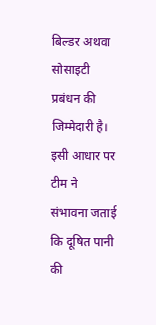बिल्डर अथवा सोसाइटी प्रबंधन की जिम्मेदारी है। इसी आधार पर टीम ने संभावना जताई कि दूषित पानी की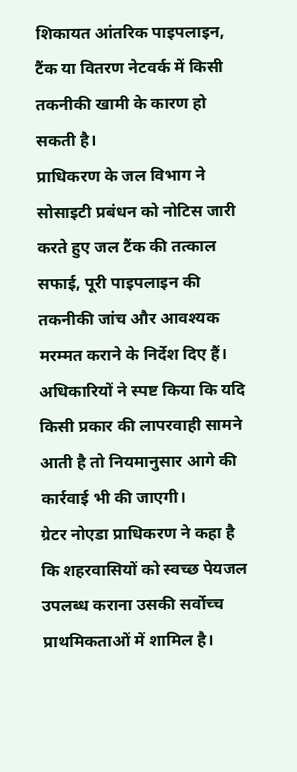शिकायत आंतरिक पाइपलाइन, टैंक या वितरण नेटवर्क में किसी तकनीकी खामी के कारण हो सकती है।
प्राधिकरण के जल विभाग ने सोसाइटी प्रबंधन को नोटिस जारी करते हुए जल टैंक की तत्काल सफाई, पूरी पाइपलाइन की तकनीकी जांच और आवश्यक मरम्मत कराने के निर्देश दिए हैं। अधिकारियों ने स्पष्ट किया कि यदि किसी प्रकार की लापरवाही सामने आती है तो नियमानुसार आगे की कार्रवाई भी की जाएगी।
ग्रेटर नोएडा प्राधिकरण ने कहा है कि शहरवासियों को स्वच्छ पेयजल उपलब्ध कराना उसकी सर्वोच्च प्राथमिकताओं में शामिल है।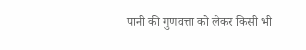पानी की गुणवत्ता को लेकर किसी भी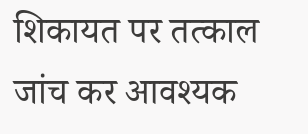शिकायत पर तत्काल जांच कर आवश्यक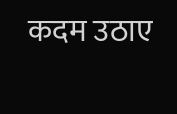कदम उठाए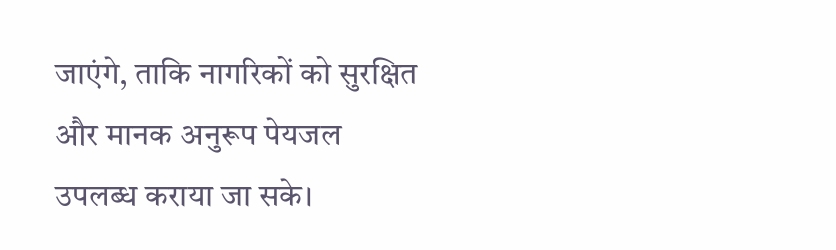जाएंगे, ताकि नागरिकों को सुरक्षित और मानक अनुरूप पेयजल उपलब्ध कराया जा सके।